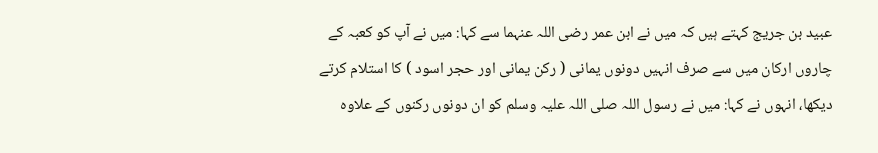عبید بن جریج کہتے ہیں کہ میں نے ابن عمر رضی اللہ عنہما سے کہا: میں نے آپ کو کعبہ کے چاروں ارکان میں سے صرف انہیں دونوں یمانی ( رکن یمانی اور حجر اسود ) کا استلام کرتے دیکھا، انہوں نے کہا: میں نے رسول اللہ صلی اللہ علیہ وسلم کو ان دونوں رکنوں کے علاوہ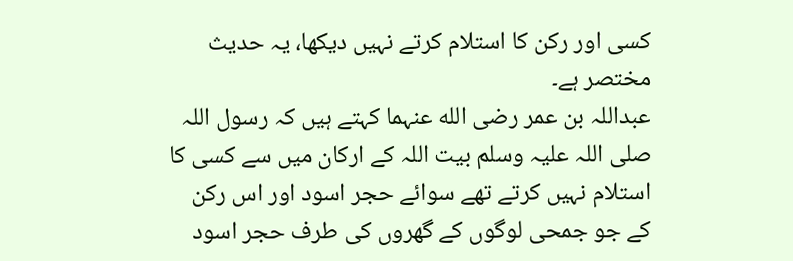کسی اور رکن کا استلام کرتے نہیں دیکھا، یہ حدیث مختصر ہے۔
عبداللہ بن عمر رضی الله عنہما کہتے ہیں کہ رسول اللہ صلی اللہ علیہ وسلم بیت اللہ کے ارکان میں سے کسی کا استلام نہیں کرتے تھے سوائے حجر اسود اور اس رکن کے جو جمحی لوگوں کے گھروں کی طرف حجر اسود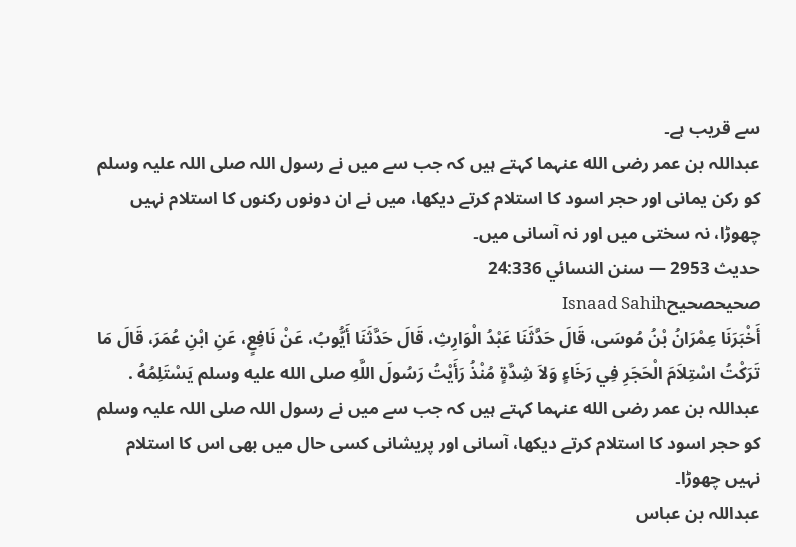سے قریب ہے۔
عبداللہ بن عمر رضی الله عنہما کہتے ہیں کہ جب سے میں نے رسول اللہ صلی اللہ علیہ وسلم کو رکن یمانی اور حجر اسود کا استلام کرتے دیکھا، میں نے ان دونوں رکنوں کا استلام نہیں چھوڑا، نہ سختی میں اور نہ آسانی میں۔
حدیث 2953 — سنن النسائي 24:336
صحیحصحیحIsnaad Sahih
أَخْبَرَنَا عِمْرَانُ بْنُ مُوسَى، قَالَ حَدَّثَنَا عَبْدُ الْوَارِثِ، قَالَ حَدَّثَنَا أَيُّوبُ، عَنْ نَافِعٍ، عَنِ ابْنِ عُمَرَ، قَالَ مَا تَرَكْتُ اسْتِلاَمَ الْحَجَرِ فِي رَخَاءٍ وَلاَ شِدَّةٍ مُنْذُ رَأَيْتُ رَسُولَ اللَّهِ صلى الله عليه وسلم يَسْتَلِمُهُ .
عبداللہ بن عمر رضی الله عنہما کہتے ہیں کہ جب سے میں نے رسول اللہ صلی اللہ علیہ وسلم کو حجر اسود کا استلام کرتے دیکھا، آسانی اور پریشانی کسی حال میں بھی اس کا استلام نہیں چھوڑا۔
عبداللہ بن عباس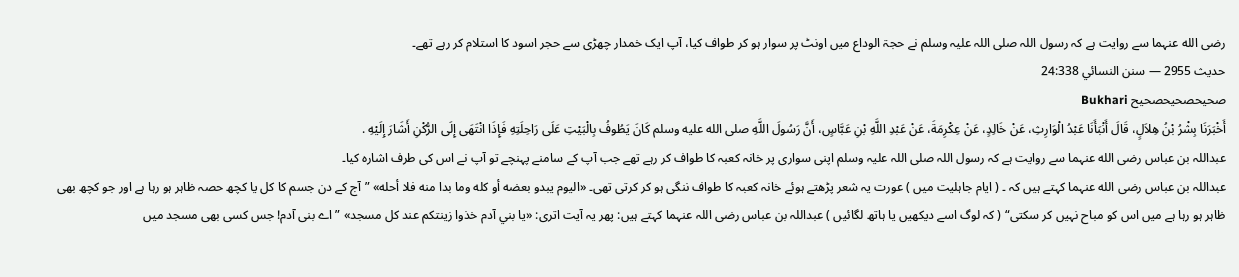رضی الله عنہما سے روایت ہے کہ رسول اللہ صلی اللہ علیہ وسلم نے حجۃ الوداع میں اونٹ پر سوار ہو کر طواف کیا، آپ ایک خمدار چھڑی سے حجر اسود کا استلام کر رہے تھے۔
حدیث 2955 — سنن النسائي 24:338
صحیحصحیحصحیح Bukhari
أَخْبَرَنَا بِشْرُ بْنُ هِلاَلٍ، قَالَ أَنْبَأَنَا عَبْدُ الْوَارِثِ، عَنْ خَالِدٍ، عَنْ عِكْرِمَةَ، عَنْ عَبْدِ اللَّهِ بْنِ عَبَّاسٍ، أَنَّ رَسُولَ اللَّهِ صلى الله عليه وسلم كَانَ يَطُوفُ بِالْبَيْتِ عَلَى رَاحِلَتِهِ فَإِذَا انْتَهَى إِلَى الرُّكْنِ أَشَارَ إِلَيْهِ .
عبداللہ بن عباس رضی الله عنہما سے روایت ہے کہ رسول اللہ صلی اللہ علیہ وسلم اپنی سواری پر خانہ کعبہ کا طواف کر رہے تھے جب آپ کے سامنے پہنچے تو آپ نے اس کی طرف اشارہ کیا۔
عبداللہ بن عباس رضی الله عنہما کہتے ہیں کہ ۔ ( ایام جاہلیت میں ) عورت یہ شعر پڑھتے ہوئے خانہ کعبہ کا طواف ننگی ہو کر کرتی تھی۔ «اليوم يبدو بعضه أو كله وما بدا منه فلا أحله» ”آج کے دن جسم کا کل یا کچھ حصہ ظاہر ہو رہا ہے اور جو کچھ بھی ظاہر ہو رہا ہے میں اس کو مباح نہیں کر سکتی“ ( کہ لوگ اسے دیکھیں یا ہاتھ لگائیں ) عبداللہ بن عباس رضی اللہ عنہما کہتے ہیں: پھر یہ آیت اتری: «يا بني آدم خذوا زينتكم عند كل مسجد» ”اے بنی آدم! جس کسی بھی مسجد میں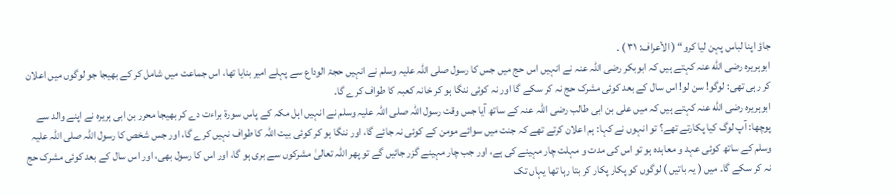جاؤ اپنا لباس پہن لیا کرو“ ( الأعراف: ۳۱ ) ۔
ابوہریرہ رضی الله عنہ کہتے ہیں کہ ابوبکر رضی اللہ عنہ نے انہیں اس حج میں جس کا رسول صلی اللہ علیہ وسلم نے انہیں حجۃ الوداع سے پہلے امیر بنایا تھا، اس جماعت میں شامل کر کے بھیجا جو لوگوں میں اعلان کر رہی تھی: لوگو! سن لو! اس سال کے بعد کوئی مشرک حج نہ کر سکے گا اور نہ کوئی ننگا ہو کر خانہ کعبہ کا طواف کرے گا۔
ابوہریرہ رضی الله عنہ کہتے ہیں کہ میں علی بن ابی طالب رضی اللہ عنہ کے ساتھ آیا جس وقت رسول اللہ صلی اللہ علیہ وسلم نے انہیں اہل مکہ کے پاس سورۃ براءت دے کر بھیجا محرر بن ابی ہریرہ نے اپنے والد سے پوچھا: آپ لوگ کیا پکارتے تھے؟ تو انہوں نے کہا: ہم اعلان کرتے تھے کہ جنت میں سوائے مومن کے کوئی نہ جائے گا، اور ننگا ہو کر کوئی بیت اللہ کا طواف نہیں کرے گا، اور جس شخص کا رسول اللہ صلی اللہ علیہ وسلم کے ساتھ کوئی عہد و معاہدہ ہو تو اس کی مدت و مہلت چار مہینے کی ہے، اور جب چار مہینے گزر جائیں گے تو پھر اللہ تعالیٰ مشرکوں سے بری ہو گا، اور اس کا رسول بھی، اور اس سال کے بعد کوئی مشرک حج نہ کر سکے گا۔ میں ( یہ باتیں ) لوگوں کو پکار پکار کر بتا رہا تھا یہاں تک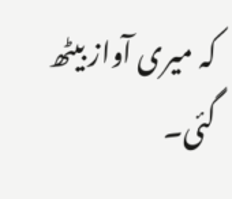کہ میری آواز بیٹھ گئی۔